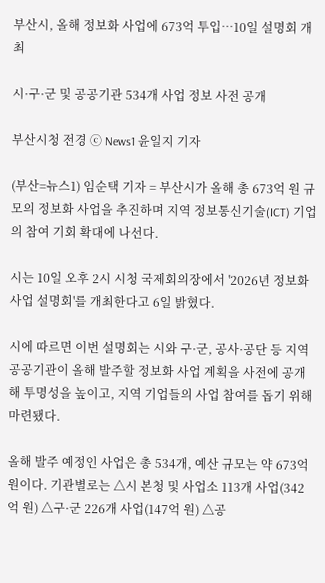부산시, 올해 정보화 사업에 673억 투입…10일 설명회 개최

시·구·군 및 공공기관 534개 사업 정보 사전 공개

부산시청 전경 ⓒ News1 윤일지 기자

(부산=뉴스1) 임순택 기자 = 부산시가 올해 총 673억 원 규모의 정보화 사업을 추진하며 지역 정보통신기술(ICT) 기업의 참여 기회 확대에 나선다.

시는 10일 오후 2시 시청 국제회의장에서 '2026년 정보화사업 설명회'를 개최한다고 6일 밝혔다.

시에 따르면 이번 설명회는 시와 구·군, 공사·공단 등 지역 공공기관이 올해 발주할 정보화 사업 계획을 사전에 공개해 투명성을 높이고, 지역 기업들의 사업 참여를 돕기 위해 마련됐다.

올해 발주 예정인 사업은 총 534개, 예산 규모는 약 673억 원이다. 기관별로는 △시 본청 및 사업소 113개 사업(342억 원) △구·군 226개 사업(147억 원) △공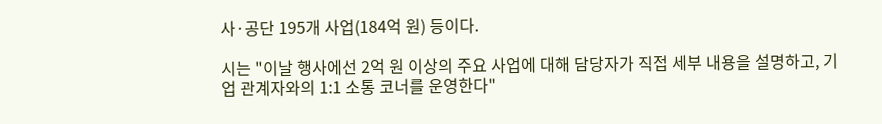사·공단 195개 사업(184억 원) 등이다.

시는 "이날 행사에선 2억 원 이상의 주요 사업에 대해 담당자가 직접 세부 내용을 설명하고, 기업 관계자와의 1:1 소통 코너를 운영한다"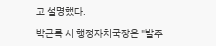고 설명했다.

박근록 시 행정자치국장은 "발주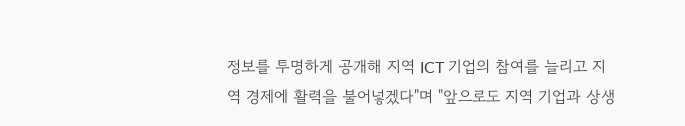정보를 투명하게 공개해 지역 ICT 기업의 참여를 늘리고 지역 경제에 활력을 불어넣겠다"며 "앞으로도 지역 기업과 상생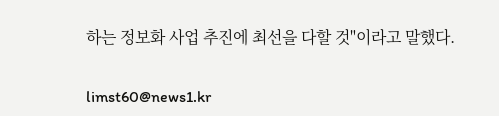하는 정보화 사업 추진에 최선을 다할 것"이라고 말했다.

limst60@news1.kr